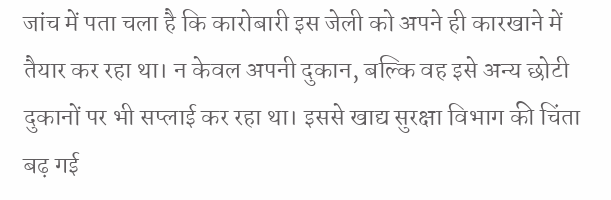जांच में पता चला है कि कारोबारी इस जेली को अपने ही कारखाने में तैयार कर रहा था। न केवल अपनी दुकान, बल्कि वह इसे अन्य छोटी दुकानों पर भी सप्लाई कर रहा था। इससे खाद्य सुरक्षा विभाग की चिंता बढ़ गई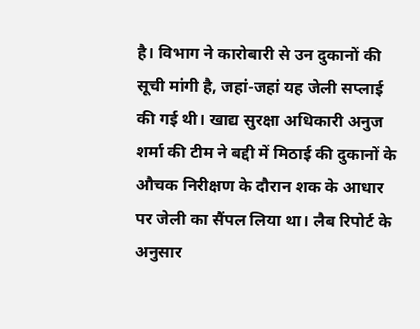है। विभाग ने कारोबारी से उन दुकानों की सूची मांगी है, जहां-जहां यह जेली सप्लाई की गई थी। खाद्य सुरक्षा अधिकारी अनुज शर्मा की टीम ने बद्दी में मिठाई की दुकानों के औचक निरीक्षण के दौरान शक के आधार पर जेली का सैंपल लिया था। लैब रिपोर्ट के अनुसार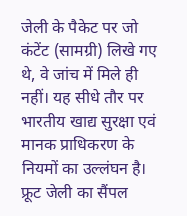जेली के पैकेट पर जो कंटेंट (सामग्री) लिखे गए थे, वे जांच में मिले ही नहीं। यह सीधे तौर पर भारतीय खाद्य सुरक्षा एवं मानक प्राधिकरण के नियमों का उल्लंघन है।
फ्रूट जेली का सैंपल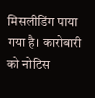मिसलीडिंग पाया गया है। कारोबारी को नोटिस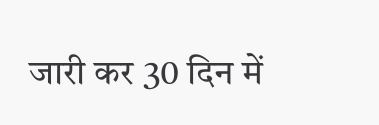जारी कर 30 दिन में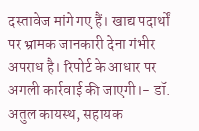दस्तावेज मांगे गए हैं। खाद्य पदार्थों पर भ्रामक जानकारी देना गंभीर अपराध है। रिपोर्ट के आधार पर अगली कार्रवाई की जाएगी।- डॉ. अतुल कायस्थ, सहायक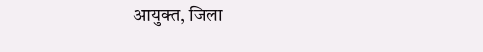आयुक्त, जिला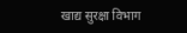खाद्य सुरक्षा विभाग